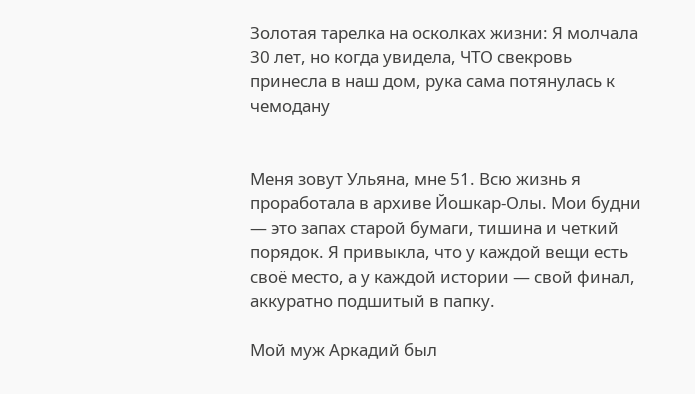Золотая тарелка на осколках жизни: Я молчала 30 лет, но когда увидела, ЧТО свекровь принесла в наш дом, рука сама потянулась к чемодану


Меня зовут Ульяна, мне 51. Всю жизнь я проработала в архиве Йошкар-Олы. Мои будни — это запах старой бумаги, тишина и четкий порядок. Я привыкла, что у каждой вещи есть своё место, а у каждой истории — свой финал, аккуратно подшитый в папку.

Мой муж Аркадий был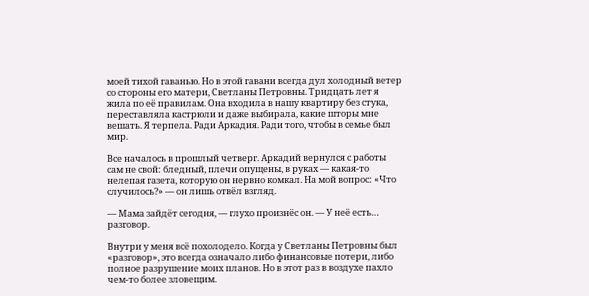моей тихой гаванью. Но в этой гавани всегда дул холодный ветер со стороны его матери, Светланы Петровны. Тридцать лет я жила по её правилам. Она входила в нашу квартиру без стука, переставляла кастрюли и даже выбирала, какие шторы мне вешать. Я терпела. Ради Аркадия. Ради того, чтобы в семье был мир.

Все началось в прошлый четверг. Аркадий вернулся с работы сам не свой: бледный, плечи опущены, в руках — какая-то нелепая газета, которую он нервно комкал. На мой вопрос: «Что случилось?» — он лишь отвёл взгляд.

— Мама зайдёт сегодня, — глухо произнёс он. — У неё есть… разговор.

Внутри у меня всё похолодело. Когда у Светланы Петровны был «разговор», это всегда означало либо финансовые потери, либо полное разрушение моих планов. Но в этот раз в воздухе пахло чем-то более зловещим.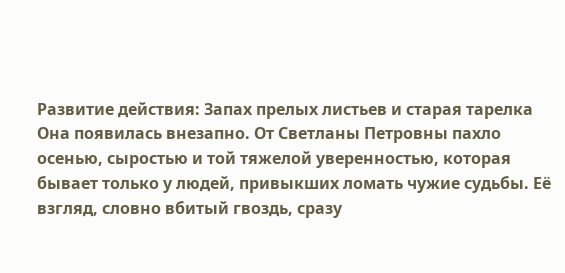Развитие действия: Запах прелых листьев и старая тарелка
Она появилась внезапно. От Светланы Петровны пахло осенью, сыростью и той тяжелой уверенностью, которая бывает только у людей, привыкших ломать чужие судьбы. Её взгляд, словно вбитый гвоздь, сразу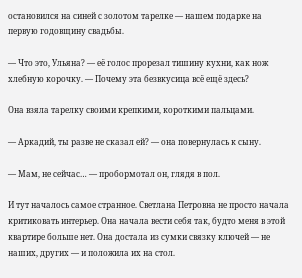остановился на синей с золотом тарелке — нашем подарке на первую годовщину свадьбы.

— Что это, Ульяна? — её голос прорезал тишину кухни, как нож хлебную корочку. — Почему эта безвкусица всё ещё здесь?

Она взяла тарелку своими крепкими, короткими пальцами.

— Аркадий, ты разве не сказал ей? — она повернулась к сыну.

— Мам, не сейчас… — пробормотал он, глядя в пол.

И тут началось самое странное. Светлана Петровна не просто начала критиковать интерьер. Она начала вести себя так, будто меня в этой квартире больше нет. Она достала из сумки связку ключей — не наших, других — и положила их на стол.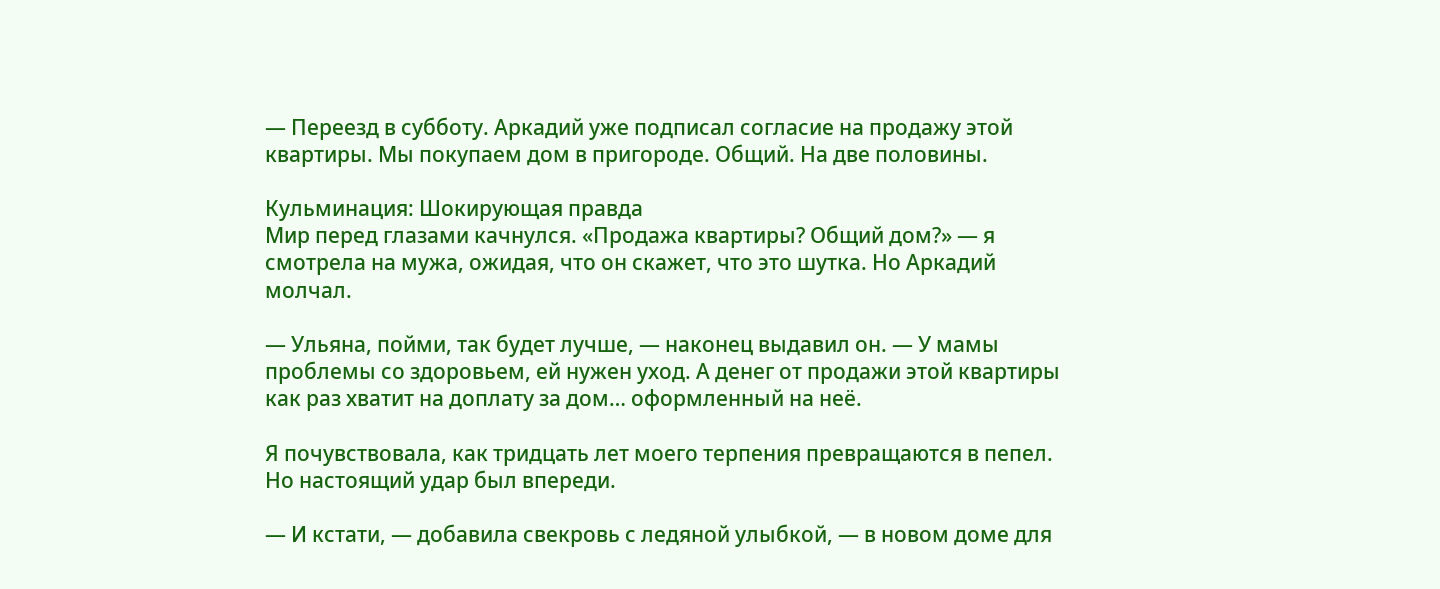— Переезд в субботу. Аркадий уже подписал согласие на продажу этой квартиры. Мы покупаем дом в пригороде. Общий. На две половины.

Кульминация: Шокирующая правда
Мир перед глазами качнулся. «Продажа квартиры? Общий дом?» — я смотрела на мужа, ожидая, что он скажет, что это шутка. Но Аркадий молчал.

— Ульяна, пойми, так будет лучше, — наконец выдавил он. — У мамы проблемы со здоровьем, ей нужен уход. А денег от продажи этой квартиры как раз хватит на доплату за дом… оформленный на неё.

Я почувствовала, как тридцать лет моего терпения превращаются в пепел. Но настоящий удар был впереди.

— И кстати, — добавила свекровь с ледяной улыбкой, — в новом доме для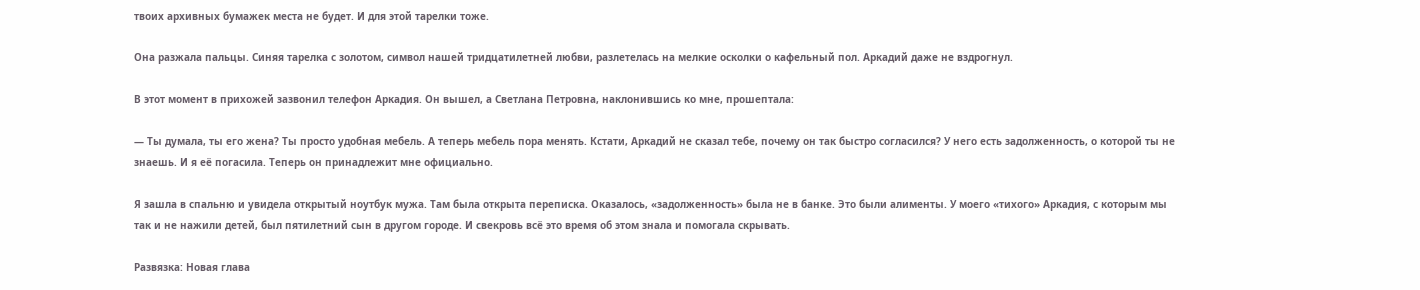твоих архивных бумажек места не будет. И для этой тарелки тоже.

Она разжала пальцы. Синяя тарелка с золотом, символ нашей тридцатилетней любви, разлетелась на мелкие осколки о кафельный пол. Аркадий даже не вздрогнул.

В этот момент в прихожей зазвонил телефон Аркадия. Он вышел, а Светлана Петровна, наклонившись ко мне, прошептала:

— Ты думала, ты его жена? Ты просто удобная мебель. А теперь мебель пора менять. Кстати, Аркадий не сказал тебе, почему он так быстро согласился? У него есть задолженность, о которой ты не знаешь. И я её погасила. Теперь он принадлежит мне официально.

Я зашла в спальню и увидела открытый ноутбук мужа. Там была открыта переписка. Оказалось, «задолженность» была не в банке. Это были алименты. У моего «тихого» Аркадия, с которым мы так и не нажили детей, был пятилетний сын в другом городе. И свекровь всё это время об этом знала и помогала скрывать.

Развязка: Новая глава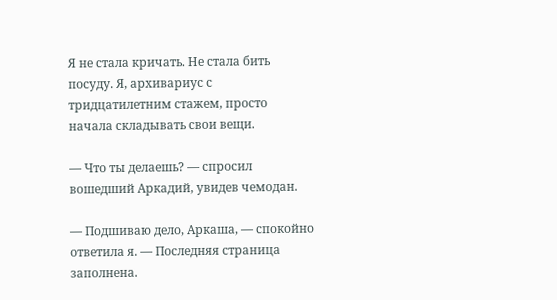Я не стала кричать. Не стала бить посуду. Я, архивариус с тридцатилетним стажем, просто начала складывать свои вещи.

— Что ты делаешь? — спросил вошедший Аркадий, увидев чемодан.

— Подшиваю дело, Аркаша, — спокойно ответила я. — Последняя страница заполнена.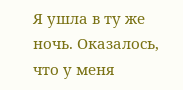Я ушла в ту же ночь. Оказалось, что у меня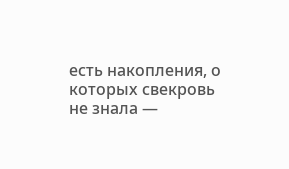есть накопления, о которых свекровь не знала —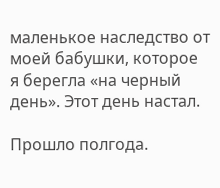маленькое наследство от моей бабушки, которое я берегла «на черный день». Этот день настал.

Прошло полгода.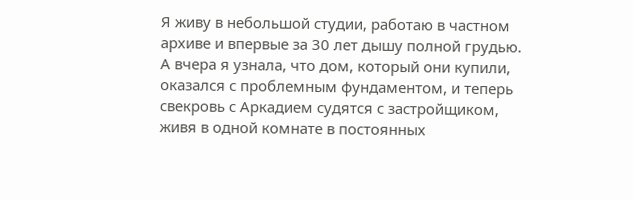Я живу в небольшой студии, работаю в частном архиве и впервые за 30 лет дышу полной грудью. А вчера я узнала, что дом, который они купили, оказался с проблемным фундаментом, и теперь свекровь с Аркадием судятся с застройщиком, живя в одной комнате в постоянных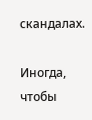скандалах.

Иногда, чтобы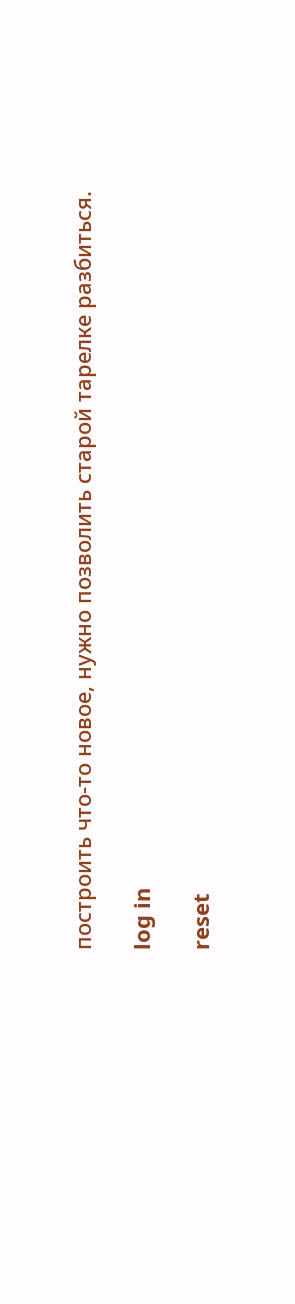построить что-то новое, нужно позволить старой тарелке разбиться.

log in

reset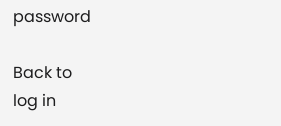password

Back to
log in